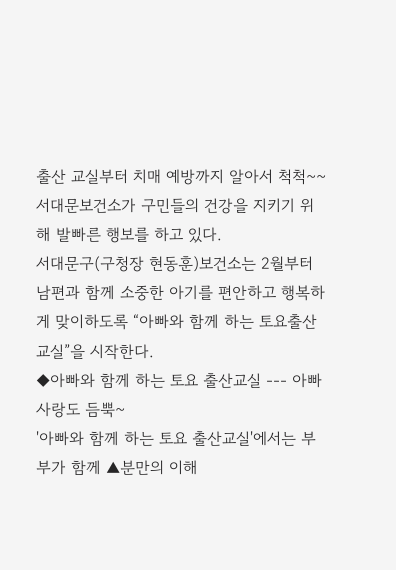출산 교실부터 치매 예방까지 알아서 척척~~
서대문보건소가 구민들의 건강을 지키기 위해 발빠른 행보를 하고 있다.
서대문구(구청장 현동훈)보건소는 2월부터 남편과 함께 소중한 아기를 편안하고 행복하게 맞이하도록 “아빠와 함께 하는 토요출산교실”을 시작한다.
◆아빠와 함께 하는 토요 출산교실 --- 아빠 사랑도 듬뿍~
'아빠와 함께 하는 토요 출산교실'에서는 부부가 함께 ▲분만의 이해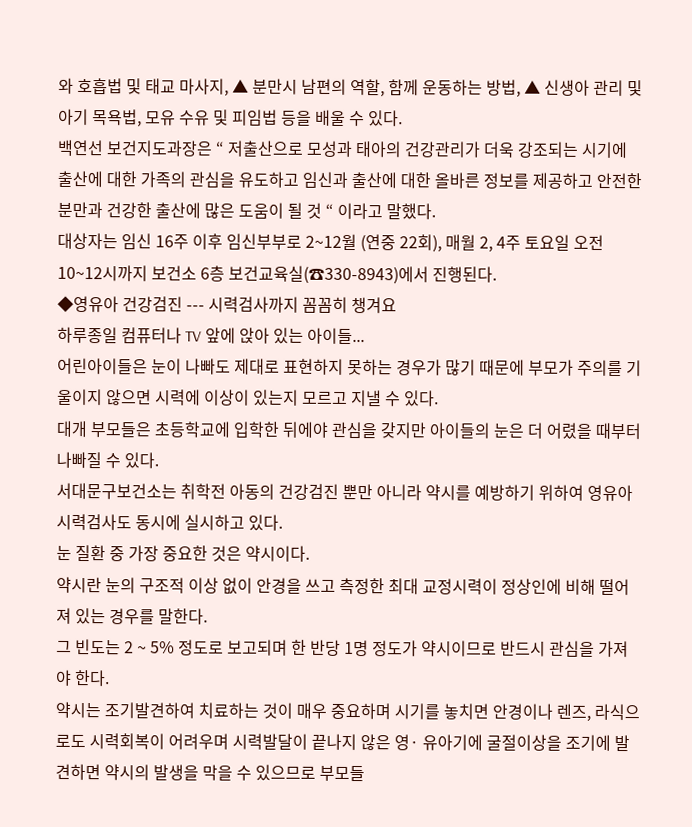와 호흡법 및 태교 마사지, ▲ 분만시 남편의 역할, 함께 운동하는 방법, ▲ 신생아 관리 및 아기 목욕법, 모유 수유 및 피임법 등을 배울 수 있다.
백연선 보건지도과장은 “ 저출산으로 모성과 태아의 건강관리가 더욱 강조되는 시기에 출산에 대한 가족의 관심을 유도하고 임신과 출산에 대한 올바른 정보를 제공하고 안전한 분만과 건강한 출산에 많은 도움이 될 것 “ 이라고 말했다.
대상자는 임신 16주 이후 임신부부로 2~12월 (연중 22회), 매월 2, 4주 토요일 오전 10~12시까지 보건소 6층 보건교육실(☎330-8943)에서 진행된다.
◆영유아 건강검진 --- 시력검사까지 꼼꼼히 챙겨요
하루종일 컴퓨터나 TV 앞에 앉아 있는 아이들...
어린아이들은 눈이 나빠도 제대로 표현하지 못하는 경우가 많기 때문에 부모가 주의를 기울이지 않으면 시력에 이상이 있는지 모르고 지낼 수 있다.
대개 부모들은 초등학교에 입학한 뒤에야 관심을 갖지만 아이들의 눈은 더 어렸을 때부터 나빠질 수 있다.
서대문구보건소는 취학전 아동의 건강검진 뿐만 아니라 약시를 예방하기 위하여 영유아 시력검사도 동시에 실시하고 있다.
눈 질환 중 가장 중요한 것은 약시이다.
약시란 눈의 구조적 이상 없이 안경을 쓰고 측정한 최대 교정시력이 정상인에 비해 떨어져 있는 경우를 말한다.
그 빈도는 2 ~ 5% 정도로 보고되며 한 반당 1명 정도가 약시이므로 반드시 관심을 가져야 한다.
약시는 조기발견하여 치료하는 것이 매우 중요하며 시기를 놓치면 안경이나 렌즈, 라식으로도 시력회복이 어려우며 시력발달이 끝나지 않은 영· 유아기에 굴절이상을 조기에 발견하면 약시의 발생을 막을 수 있으므로 부모들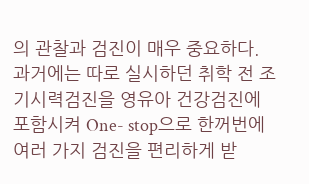의 관찰과 검진이 매우 중요하다.
과거에는 따로 실시하던 취학 전 조기시력검진을 영유아 건강검진에 포함시켜 One- stop으로 한꺼번에 여러 가지 검진을 편리하게 받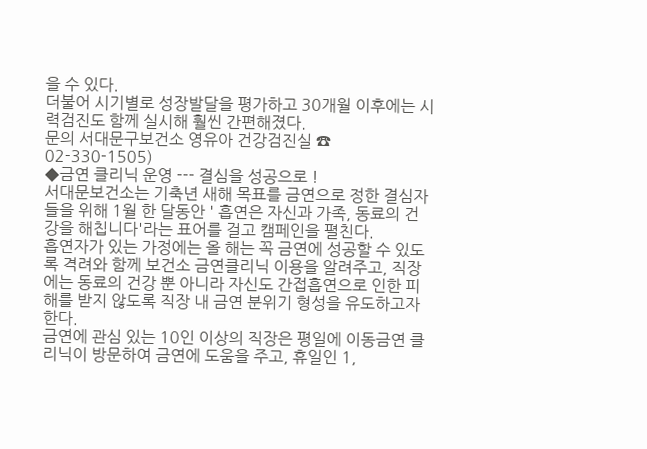을 수 있다.
더불어 시기별로 성장발달을 평가하고 30개월 이후에는 시력검진도 함께 실시해 훨씬 간편해졌다.
문의 서대문구보건소 영유아 건강검진실 ☎ 02-330-1505)
◆금연 클리닉 운영 --- 결심을 성공으로 !
서대문보건소는 기축년 새해 목표를 금연으로 정한 결심자들을 위해 1월 한 달동안 ' 흡연은 자신과 가족, 동료의 건강을 해칩니다'라는 표어를 걸고 캠페인을 펼친다.
흡연자가 있는 가정에는 올 해는 꼭 금연에 성공할 수 있도록 격려와 함께 보건소 금연클리닉 이용을 알려주고, 직장에는 동료의 건강 뿐 아니라 자신도 간접흡연으로 인한 피해를 받지 않도록 직장 내 금연 분위기 형성을 유도하고자 한다.
금연에 관심 있는 10인 이상의 직장은 평일에 이동금연 클리닉이 방문하여 금연에 도움을 주고, 휴일인 1,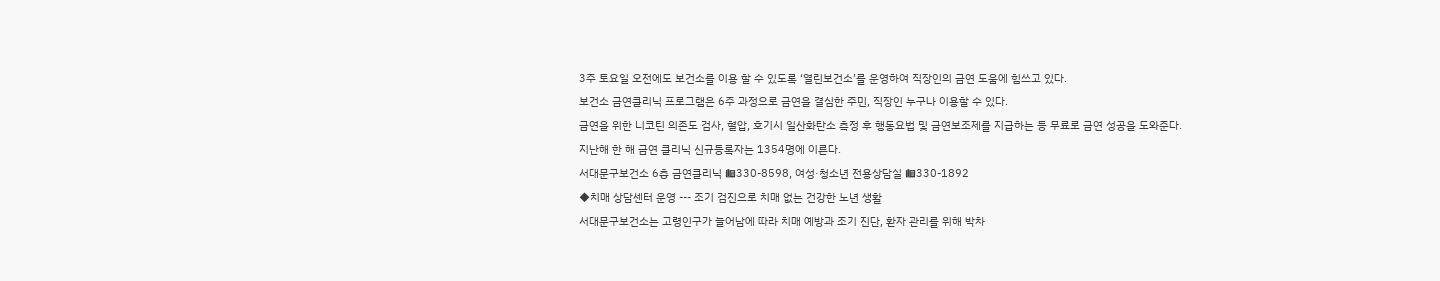3주 토요일 오전에도 보건소를 이용 할 수 있도록 ‘열린보건소’를 운영하여 직장인의 금연 도움에 힘쓰고 있다.
보건소 금연클리닉 프로그램은 6주 과정으로 금연을 결심한 주민, 직장인 누구나 이용할 수 있다.
금연을 위한 니코틴 의존도 검사, 혈압, 호기시 일산화탄소 측정 후 행동요법 및 금연보조제를 지급하는 등 무료로 금연 성공을 도와준다.
지난해 한 해 금연 클리닉 신규등록자는 1354명에 이른다.
서대문구보건소 6층 금연클리닉 ☎330-8598, 여성·청소년 전용상담실 ☎330-1892
◆치매 상담센터 운영 --- 조기 검진으로 치매 없는 건강한 노년 생활
서대문구보건소는 고령인구가 늘어남에 따라 치매 예방과 조기 진단, 환자 관리를 위해 박차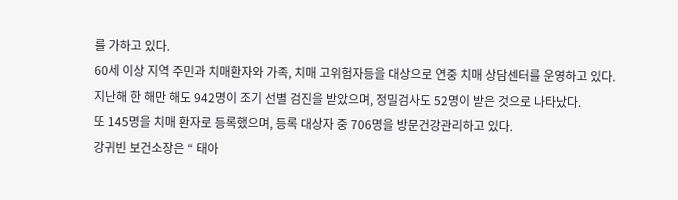를 가하고 있다.
60세 이상 지역 주민과 치매환자와 가족, 치매 고위험자등을 대상으로 연중 치매 상담센터를 운영하고 있다.
지난해 한 해만 해도 942명이 조기 선별 검진을 받았으며, 정밀검사도 52명이 받은 것으로 나타났다.
또 145명을 치매 환자로 등록했으며, 등록 대상자 중 706명을 방문건강관리하고 있다.
강귀빈 보건소장은 “ 태아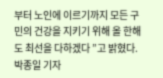부터 노인에 이르기까지 모든 구민의 건강을 지키기 위해 올 한해도 최선을 다하겠다 ”고 밝혔다.
박종일 기자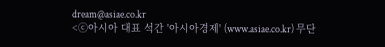dream@asiae.co.kr
<ⓒ아시아 대표 석간 '아시아경제' (www.asiae.co.kr) 무단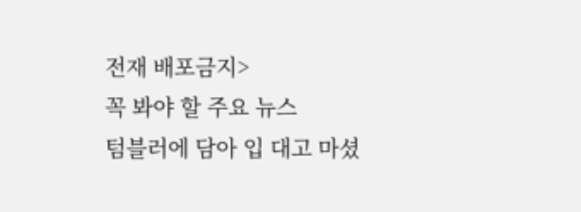전재 배포금지>
꼭 봐야 할 주요 뉴스
텀블러에 담아 입 대고 마셨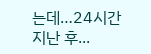는데…24시간 지난 후...